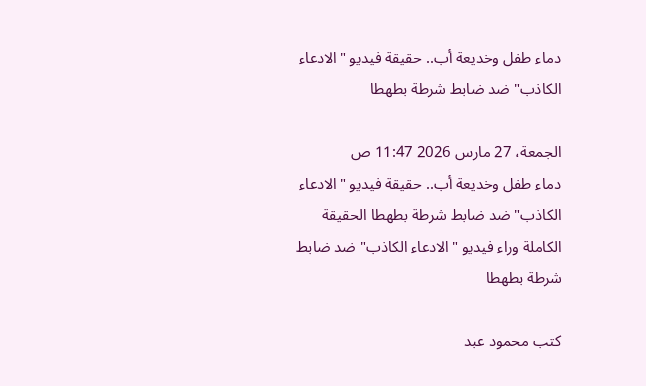دماء طفل وخديعة أب.. حقيقة فيديو "الادعاء الكاذب" ضد ضابط شرطة بطهطا

الجمعة، 27 مارس 2026 11:47 ص
دماء طفل وخديعة أب.. حقيقة فيديو "الادعاء الكاذب" ضد ضابط شرطة بطهطا الحقيقة الكاملة وراء فيديو "الادعاء الكاذب" ضد ضابط شرطة بطهطا

كتب محمود عبد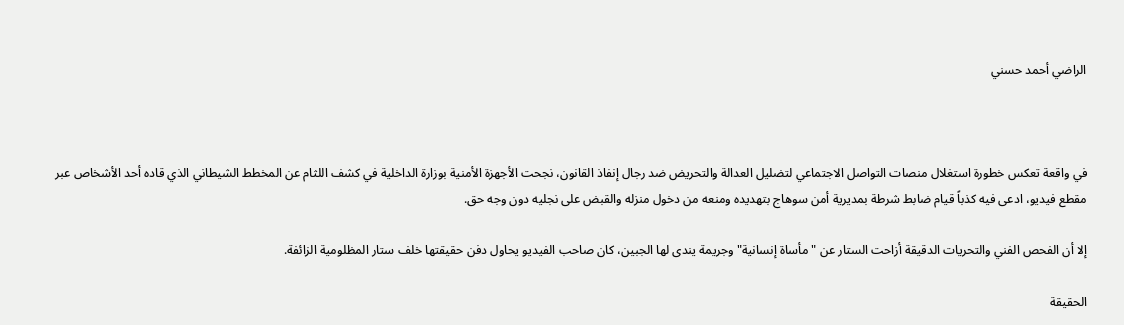الراضي أحمد حسني



في واقعة تعكس خطورة استغلال منصات التواصل الاجتماعي لتضليل العدالة والتحريض ضد رجال إنفاذ القانون، نجحت الأجهزة الأمنية بوزارة الداخلية في كشف اللثام عن المخطط الشيطاني الذي قاده أحد الأشخاص عبر مقطع فيديو، ادعى فيه كذباً قيام ضابط شرطة بمديرية أمن سوهاج بتهديده ومنعه من دخول منزله والقبض على نجليه دون وجه حق.

إلا أن الفحص الفني والتحريات الدقيقة أزاحت الستار عن "مأساة إنسانية" وجريمة يندى لها الجبين، كان صاحب الفيديو يحاول دفن حقيقتها خلف ستار المظلومية الزائفة.

الحقيقة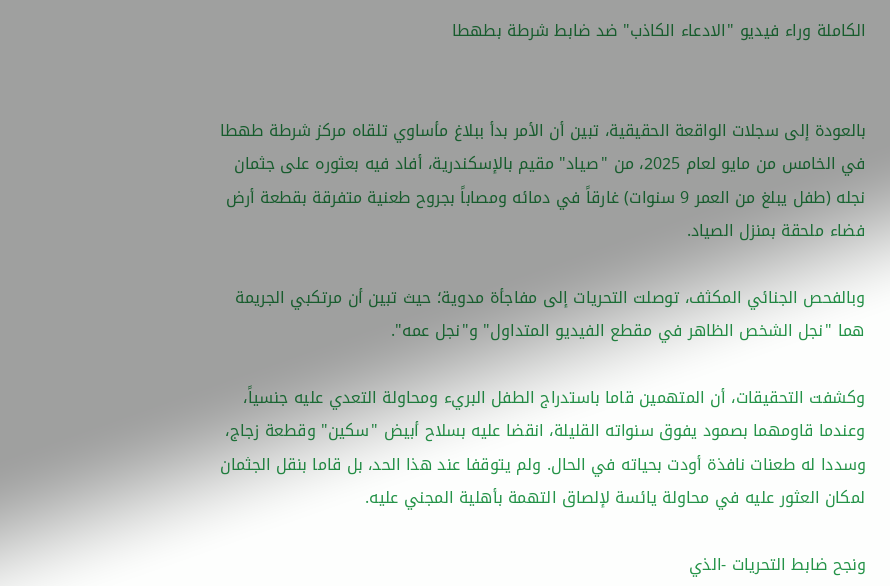الكاملة وراء فيديو "الادعاء الكاذب" ضد ضابط شرطة بطهطا


بالعودة إلى سجلات الواقعة الحقيقية، تبين أن الأمر بدأ ببلاغ مأساوي تلقاه مركز شرطة طهطا في الخامس من مايو لعام 2025، من "صياد" مقيم بالإسكندرية، أفاد فيه بعثوره على جثمان نجله (طفل يبلغ من العمر 9 سنوات) غارقاً في دمائه ومصاباً بجروح طعنية متفرقة بقطعة أرض فضاء ملحقة بمنزل الصياد.

وبالفحص الجنائي المكثف، توصلت التحريات إلى مفاجأة مدوية؛ حيث تبين أن مرتكبي الجريمة هما "نجل الشخص الظاهر في مقطع الفيديو المتداول" و"نجل عمه".

وكشفت التحقيقات، أن المتهمين قاما باستدراج الطفل البريء ومحاولة التعدي عليه جنسياً، وعندما قاومهما بصمود يفوق سنواته القليلة، انقضا عليه بسلاح أبيض "سكين" وقطعة زجاج، وسددا له طعنات نافذة أودت بحياته في الحال. ولم يتوقفا عند هذا الحد، بل قاما بنقل الجثمان لمكان العثور عليه في محاولة يائسة لإلصاق التهمة بأهلية المجني عليه.

ونجح ضابط التحريات -الذي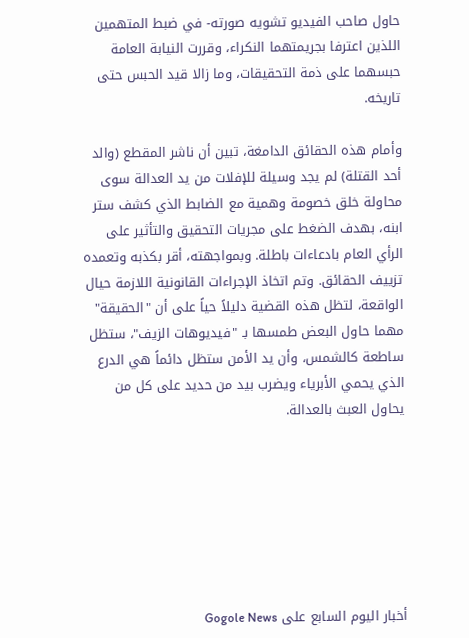حاول صاحب الفيديو تشويه صورته- في ضبط المتهمين اللذين اعترفا بجريمتهما النكراء، وقررت النيابة العامة حبسهما على ذمة التحقيقات، وما زالا قيد الحبس حتى تاريخه.

وأمام هذه الحقائق الدامغة، تبين أن ناشر المقطع (والد أحد القتلة) لم يجد وسيلة للإفلات من يد العدالة سوى محاولة خلق خصومة وهمية مع الضابط الذي كشف ستر ابنه، بهدف الضغط على مجريات التحقيق والتأثير على الرأي العام بادعاءات باطلة. وبمواجهته، أقر بكذبه وتعمده تزييف الحقائق. وتم اتخاذ الإجراءات القانونية اللازمة حيال الواقعة، لتظل هذه القضية دليلاً حياً على أن "الحقيقة" مهما حاول البعض طمسها بـ "فيديوهات الزيف"، ستظل ساطعة كالشمس، وأن يد الأمن ستظل دائماً هي الدرع الذي يحمي الأبرياء ويضرب بيد من حديد على كل من يحاول العبث بالعدالة.







أخبار اليوم السابع على Gogole News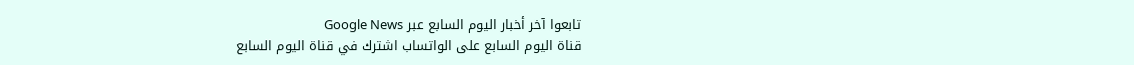تابعوا آخر أخبار اليوم السابع عبر Google News
قناة اليوم السابع على الواتساب اشترك في قناة اليوم السابع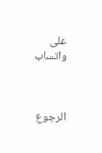على واتساب



الرجوع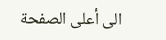الى أعلى الصفحة